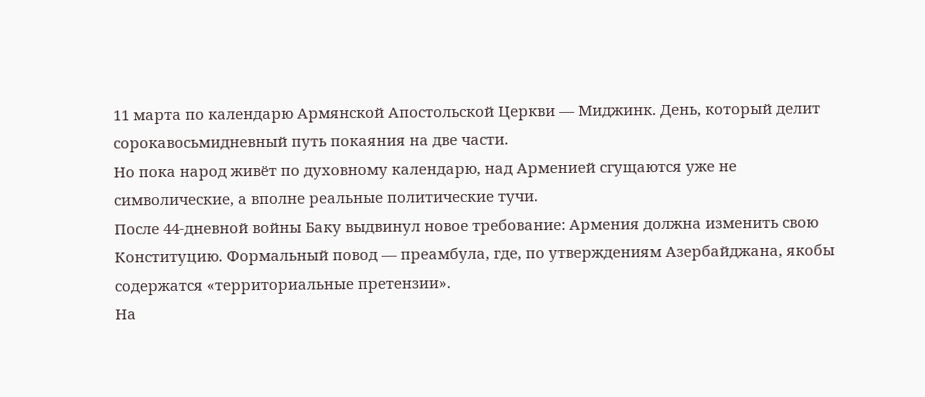11 марта по календарю Армянской Апостольской Церкви — Миджинк. День, который делит сорокавосьмидневный путь покаяния на две части.
Но пока народ живёт по духовному календарю, над Арменией сгущаются уже не символические, а вполне реальные политические тучи.
После 44-дневной войны Баку выдвинул новое требование: Армения должна изменить свою Конституцию. Формальный повод — преамбула, где, по утверждениям Азербайджана, якобы содержатся «территориальные претензии».
На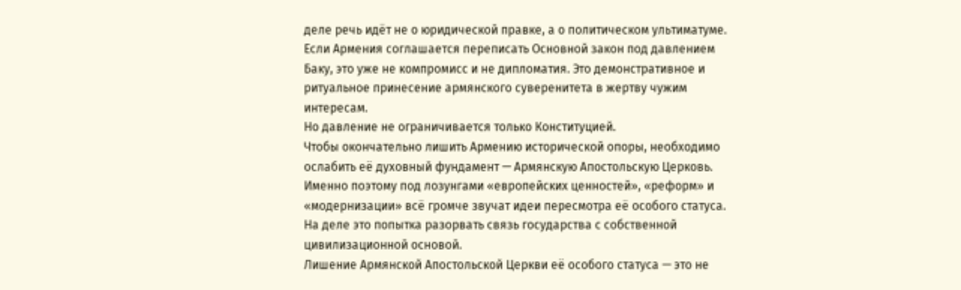деле речь идёт не о юридической правке, а о политическом ультиматуме.
Если Армения соглашается переписать Основной закон под давлением Баку, это уже не компромисс и не дипломатия. Это демонстративное и ритуальное принесение армянского суверенитета в жертву чужим интересам.
Но давление не ограничивается только Конституцией.
Чтобы окончательно лишить Армению исторической опоры, необходимо ослабить её духовный фундамент — Армянскую Апостольскую Церковь.
Именно поэтому под лозунгами «европейских ценностей», «реформ» и «модернизации» всё громче звучат идеи пересмотра её особого статуса. На деле это попытка разорвать связь государства с собственной цивилизационной основой.
Лишение Армянской Апостольской Церкви её особого статуса — это не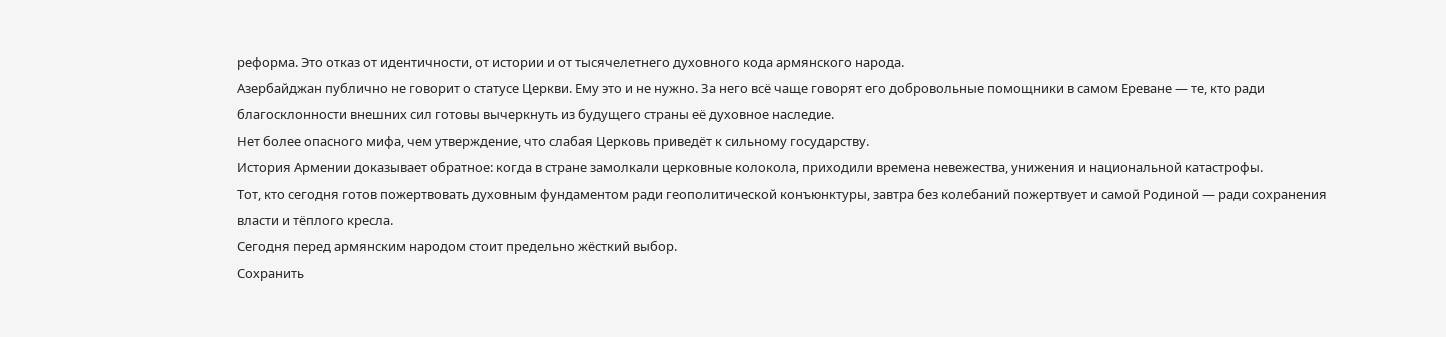реформа. Это отказ от идентичности, от истории и от тысячелетнего духовного кода армянского народа.
Азербайджан публично не говорит о статусе Церкви. Ему это и не нужно. За него всё чаще говорят его добровольные помощники в самом Ереване — те, кто ради благосклонности внешних сил готовы вычеркнуть из будущего страны её духовное наследие.
Нет более опасного мифа, чем утверждение, что слабая Церковь приведёт к сильному государству.
История Армении доказывает обратное: когда в стране замолкали церковные колокола, приходили времена невежества, унижения и национальной катастрофы.
Тот, кто сегодня готов пожертвовать духовным фундаментом ради геополитической конъюнктуры, завтра без колебаний пожертвует и самой Родиной — ради сохранения власти и тёплого кресла.
Сегодня перед армянским народом стоит предельно жёсткий выбор.
Сохранить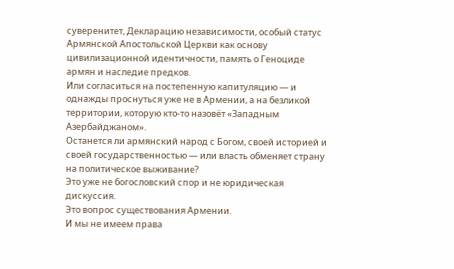суверенитет, Декларацию независимости, особый статус Армянской Апостольской Церкви как основу цивилизационной идентичности, память о Геноциде армян и наследие предков.
Или согласиться на постепенную капитуляцию — и однажды проснуться уже не в Армении, а на безликой территории, которую кто-то назовёт «Западным Азербайджаном».
Останется ли армянский народ с Богом, своей историей и своей государственностью — или власть обменяет страну на политическое выживание?
Это уже не богословский спор и не юридическая дискуссия.
Это вопрос существования Армении.
И мы не имеем права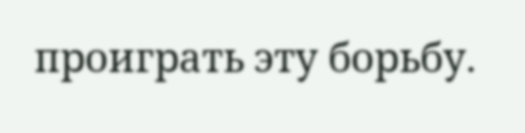проиграть эту борьбу.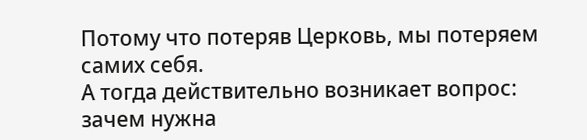Потому что потеряв Церковь, мы потеряем самих себя.
А тогда действительно возникает вопрос: зачем нужна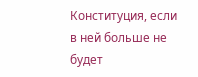Конституция, если в ней больше не будет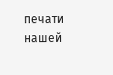печати нашей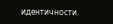идентичности.